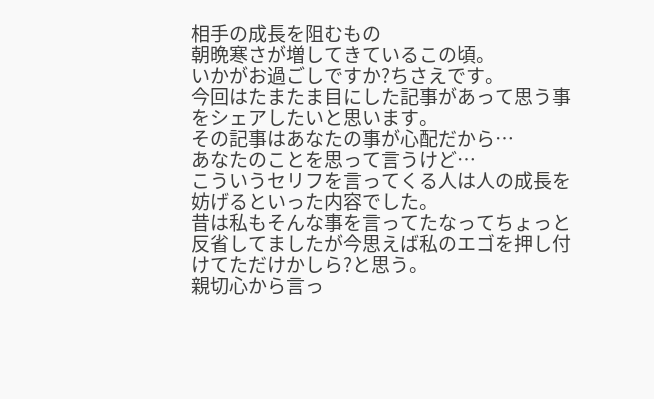相手の成長を阻むもの
朝晩寒さが増してきているこの頃。
いかがお過ごしですか?ちさえです。
今回はたまたま目にした記事があって思う事をシェアしたいと思います。
その記事はあなたの事が心配だから…
あなたのことを思って言うけど…
こういうセリフを言ってくる人は人の成長を妨げるといった内容でした。
昔は私もそんな事を言ってたなってちょっと反省してましたが今思えば私のエゴを押し付けてただけかしら?と思う。
親切心から言っ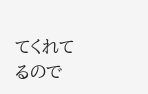てくれてるので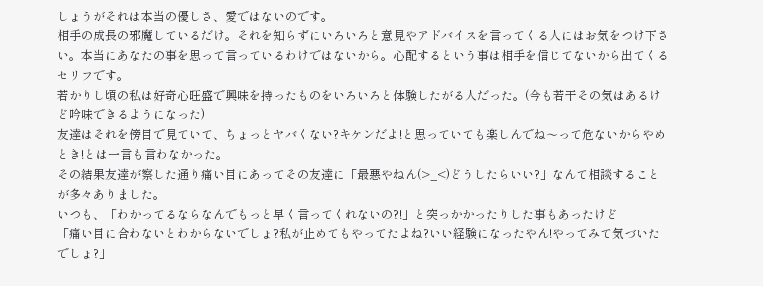しょうがそれは本当の優しさ、愛ではないのです。
相手の成長の邪魔しているだけ。それを知らずにいろいろと意見やアドバイスを言ってくる人にはお気をつけ下さい。本当にあなたの事を思って言っているわけではないから。心配するという事は相手を信じてないから出てくるセリフです。
若かりし頃の私は好奇心旺盛で興味を持ったものをいろいろと体験したがる人だった。(今も若干その気はあるけど吟味できるようになった)
友達はそれを傍目で見ていて、ちょっとヤバくない?キケンだよ!と思っていても楽しんでね〜って危ないからやめとき!とは一言も言わなかった。
その結果友達が察した通り痛い目にあってその友達に「最悪やねん(>_<)どうしたらいい?」なんて相談することが多々ありました。
いつも、「わかってるならなんでもっと早く言ってくれないの?!」と突っかかったりした事もあったけど
「痛い目に合わないとわからないでしょ?私が止めてもやってたよね?いい経験になったやん!やってみて気づいたでしょ?」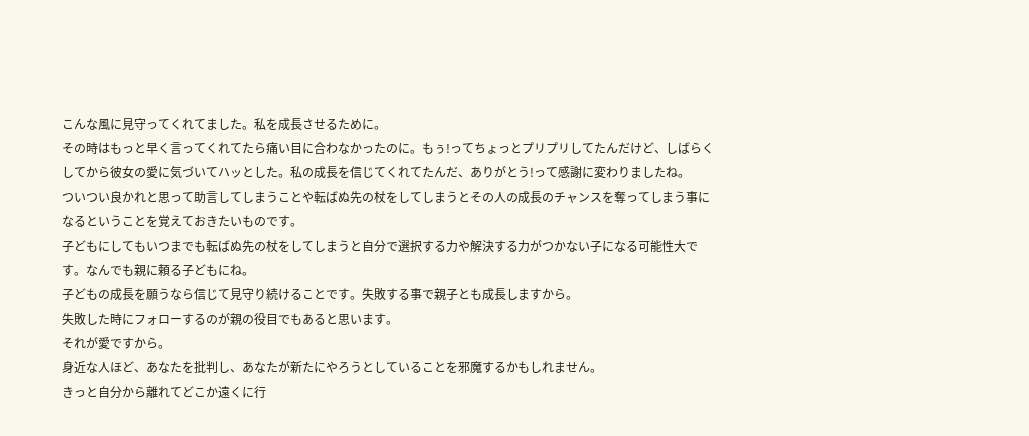こんな風に見守ってくれてました。私を成長させるために。
その時はもっと早く言ってくれてたら痛い目に合わなかったのに。もぅ!ってちょっとプリプリしてたんだけど、しばらくしてから彼女の愛に気づいてハッとした。私の成長を信じてくれてたんだ、ありがとう!って感謝に変わりましたね。
ついつい良かれと思って助言してしまうことや転ばぬ先の杖をしてしまうとその人の成長のチャンスを奪ってしまう事になるということを覚えておきたいものです。
子どもにしてもいつまでも転ばぬ先の杖をしてしまうと自分で選択する力や解決する力がつかない子になる可能性大です。なんでも親に頼る子どもにね。
子どもの成長を願うなら信じて見守り続けることです。失敗する事で親子とも成長しますから。
失敗した時にフォローするのが親の役目でもあると思います。
それが愛ですから。
身近な人ほど、あなたを批判し、あなたが新たにやろうとしていることを邪魔するかもしれません。
きっと自分から離れてどこか遠くに行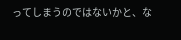ってしまうのではないかと、な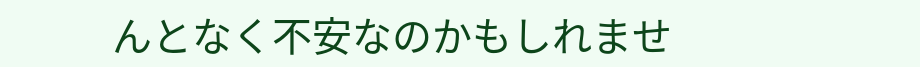んとなく不安なのかもしれませ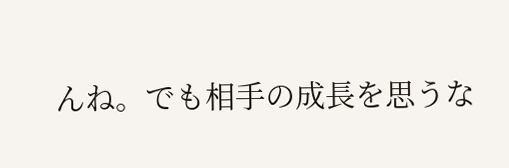んね。でも相手の成長を思うな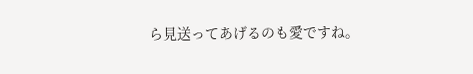ら見送ってあげるのも愛ですね。